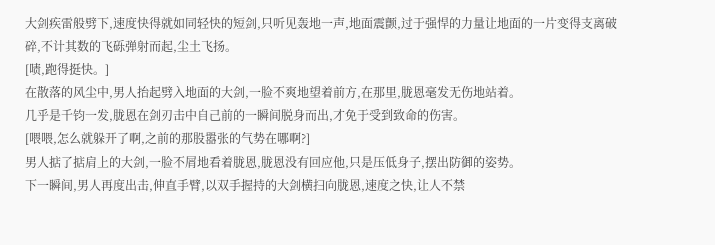大剑疾雷般劈下,速度快得就如同轻快的短剑,只听见轰地一声,地面震颤,过于强悍的力量让地面的一片变得支离破碎,不计其数的飞砾弹射而起,尘土飞扬。
[啧,跑得挺快。]
在散落的风尘中,男人抬起劈入地面的大剑,一脸不爽地望着前方,在那里,胧恩毫发无伤地站着。
几乎是千钧一发,胧恩在剑刃击中自己前的一瞬间脱身而出,才免于受到致命的伤害。
[喂喂,怎么就躲开了啊,之前的那股嚣张的气势在哪啊?]
男人掂了掂肩上的大剑,一脸不屑地看着胧恩,胧恩没有回应他,只是压低身子,摆出防御的姿势。
下一瞬间,男人再度出击,伸直手臂,以双手握持的大剑横扫向胧恩,速度之快,让人不禁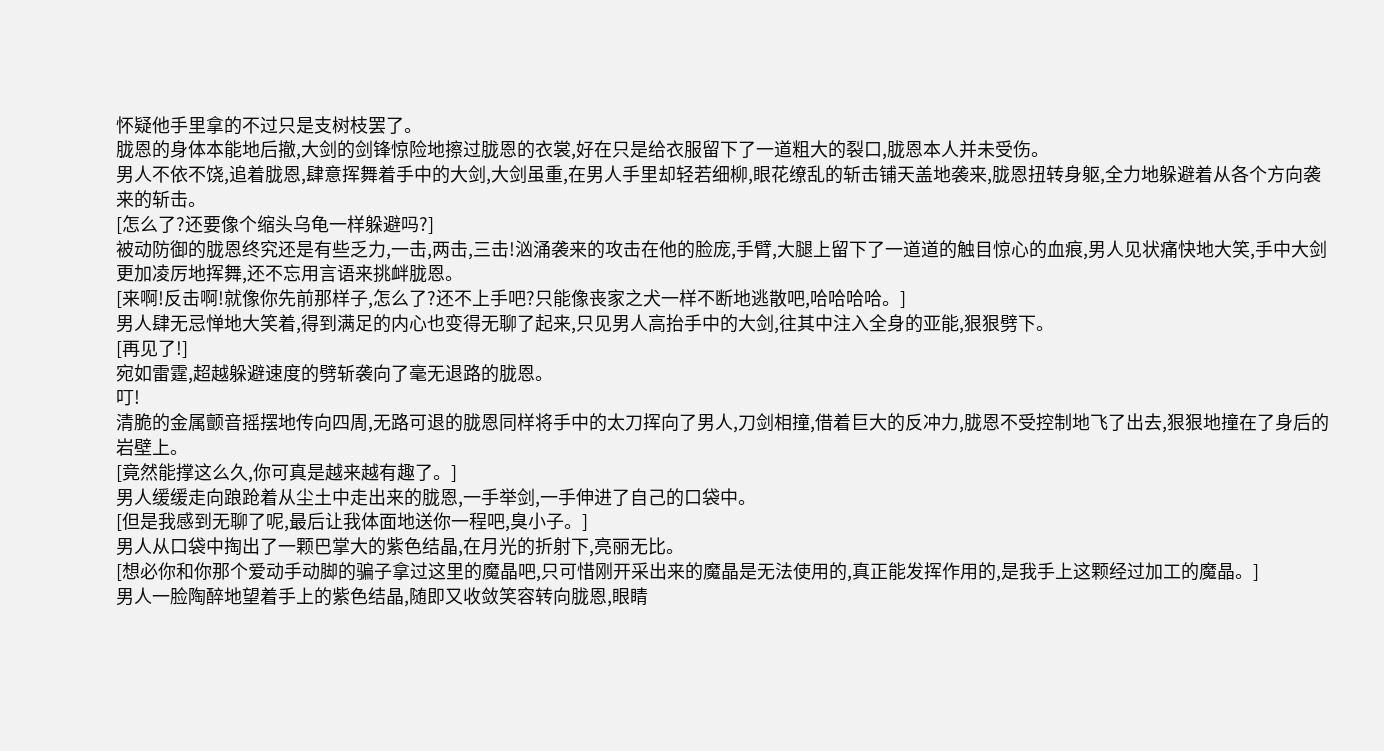怀疑他手里拿的不过只是支树枝罢了。
胧恩的身体本能地后撤,大剑的剑锋惊险地擦过胧恩的衣裳,好在只是给衣服留下了一道粗大的裂口,胧恩本人并未受伤。
男人不依不饶,追着胧恩,肆意挥舞着手中的大剑,大剑虽重,在男人手里却轻若细柳,眼花缭乱的斩击铺天盖地袭来,胧恩扭转身躯,全力地躲避着从各个方向袭来的斩击。
[怎么了?还要像个缩头乌龟一样躲避吗?]
被动防御的胧恩终究还是有些乏力,一击,两击,三击!汹涌袭来的攻击在他的脸庞,手臂,大腿上留下了一道道的触目惊心的血痕,男人见状痛快地大笑,手中大剑更加凌厉地挥舞,还不忘用言语来挑衅胧恩。
[来啊!反击啊!就像你先前那样子,怎么了?还不上手吧?只能像丧家之犬一样不断地逃散吧,哈哈哈哈。]
男人肆无忌惮地大笑着,得到满足的内心也变得无聊了起来,只见男人高抬手中的大剑,往其中注入全身的亚能,狠狠劈下。
[再见了!]
宛如雷霆,超越躲避速度的劈斩袭向了毫无退路的胧恩。
叮!
清脆的金属颤音摇摆地传向四周,无路可退的胧恩同样将手中的太刀挥向了男人,刀剑相撞,借着巨大的反冲力,胧恩不受控制地飞了出去,狠狠地撞在了身后的岩壁上。
[竟然能撑这么久,你可真是越来越有趣了。]
男人缓缓走向踉跄着从尘土中走出来的胧恩,一手举剑,一手伸进了自己的口袋中。
[但是我感到无聊了呢,最后让我体面地送你一程吧,臭小子。]
男人从口袋中掏出了一颗巴掌大的紫色结晶,在月光的折射下,亮丽无比。
[想必你和你那个爱动手动脚的骗子拿过这里的魔晶吧,只可惜刚开采出来的魔晶是无法使用的,真正能发挥作用的,是我手上这颗经过加工的魔晶。]
男人一脸陶醉地望着手上的紫色结晶,随即又收敛笑容转向胧恩,眼睛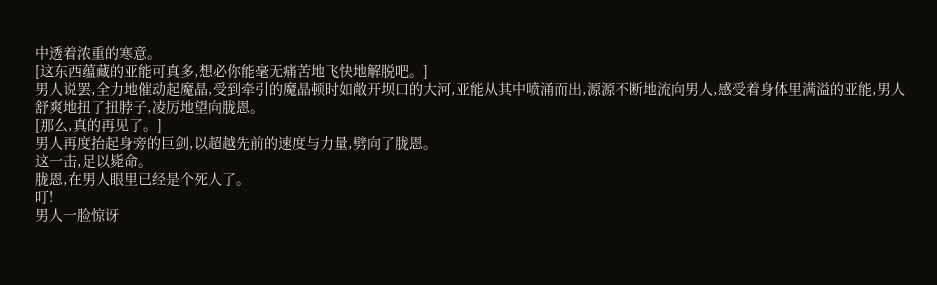中透着浓重的寒意。
[这东西蕴藏的亚能可真多,想必你能毫无痛苦地飞快地解脱吧。]
男人说罢,全力地催动起魔晶,受到牵引的魔晶顿时如敞开坝口的大河,亚能从其中喷涌而出,源源不断地流向男人,感受着身体里满溢的亚能,男人舒爽地扭了扭脖子,凌厉地望向胧恩。
[那么,真的再见了。]
男人再度抬起身旁的巨剑,以超越先前的速度与力量,劈向了胧恩。
这一击,足以毙命。
胧恩,在男人眼里已经是个死人了。
叮!
男人一脸惊讶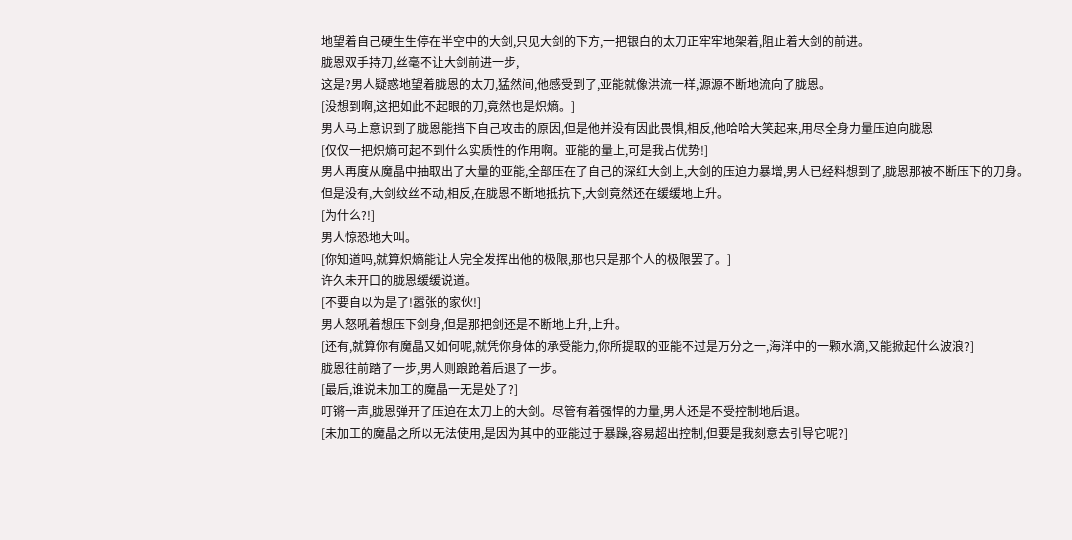地望着自己硬生生停在半空中的大剑,只见大剑的下方,一把银白的太刀正牢牢地架着,阻止着大剑的前进。
胧恩双手持刀,丝毫不让大剑前进一步,
这是?男人疑惑地望着胧恩的太刀,猛然间,他感受到了,亚能就像洪流一样,源源不断地流向了胧恩。
[没想到啊,这把如此不起眼的刀,竟然也是炽熵。]
男人马上意识到了胧恩能挡下自己攻击的原因,但是他并没有因此畏惧,相反,他哈哈大笑起来,用尽全身力量压迫向胧恩
[仅仅一把炽熵可起不到什么实质性的作用啊。亚能的量上,可是我占优势!]
男人再度从魔晶中抽取出了大量的亚能,全部压在了自己的深红大剑上,大剑的压迫力暴增,男人已经料想到了,胧恩那被不断压下的刀身。
但是没有,大剑纹丝不动,相反,在胧恩不断地抵抗下,大剑竟然还在缓缓地上升。
[为什么?!]
男人惊恐地大叫。
[你知道吗,就算炽熵能让人完全发挥出他的极限,那也只是那个人的极限罢了。]
许久未开口的胧恩缓缓说道。
[不要自以为是了!嚣张的家伙!]
男人怒吼着想压下剑身,但是那把剑还是不断地上升,上升。
[还有,就算你有魔晶又如何呢,就凭你身体的承受能力,你所提取的亚能不过是万分之一,海洋中的一颗水滴,又能掀起什么波浪?]
胧恩往前踏了一步,男人则踉跄着后退了一步。
[最后,谁说未加工的魔晶一无是处了?]
叮锵一声,胧恩弹开了压迫在太刀上的大剑。尽管有着强悍的力量,男人还是不受控制地后退。
[未加工的魔晶之所以无法使用,是因为其中的亚能过于暴躁,容易超出控制,但要是我刻意去引导它呢?]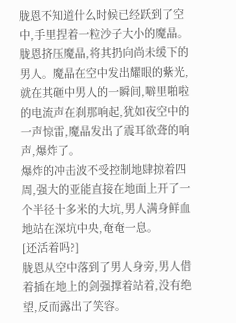胧恩不知道什么时候已经跃到了空中,手里捏着一粒沙子大小的魔晶。胧恩挤压魔晶,将其扔向尚未缓下的男人。魔晶在空中发出耀眼的紫光,就在其砸中男人的一瞬间,噼里啪啦的电流声在刹那响起,犹如夜空中的一声惊雷,魔晶发出了震耳欲聋的响声,爆炸了。
爆炸的冲击波不受控制地肆掠着四周,强大的亚能直接在地面上开了一个半径十多米的大坑,男人满身鲜血地站在深坑中央,奄奄一息。
[还活着吗?]
胧恩从空中落到了男人身旁,男人借着插在地上的剑强撑着站着,没有绝望,反而露出了笑容。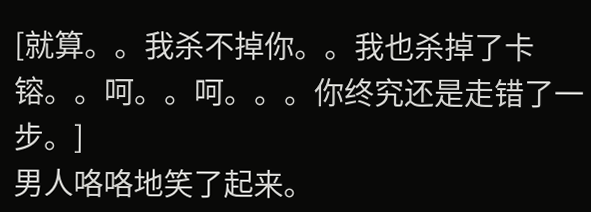[就算。。我杀不掉你。。我也杀掉了卡镕。。呵。。呵。。。你终究还是走错了一步。]
男人咯咯地笑了起来。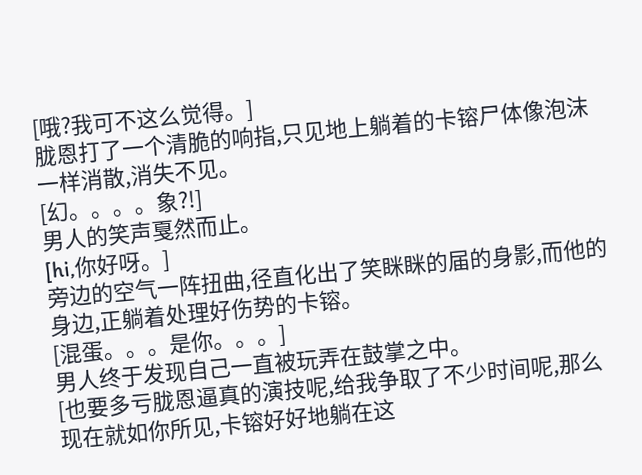[哦?我可不这么觉得。]
胧恩打了一个清脆的响指,只见地上躺着的卡镕尸体像泡沫一样消散,消失不见。
[幻。。。。象?!]
男人的笑声戛然而止。
[hi,你好呀。]
旁边的空气一阵扭曲,径直化出了笑眯眯的届的身影,而他的身边,正躺着处理好伤势的卡镕。
[混蛋。。。是你。。。]
男人终于发现自己一直被玩弄在鼓掌之中。
[也要多亏胧恩逼真的演技呢,给我争取了不少时间呢,那么现在就如你所见,卡镕好好地躺在这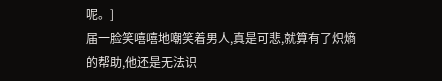呢。]
届一脸笑嘻嘻地嘲笑着男人,真是可悲,就算有了炽熵的帮助,他还是无法识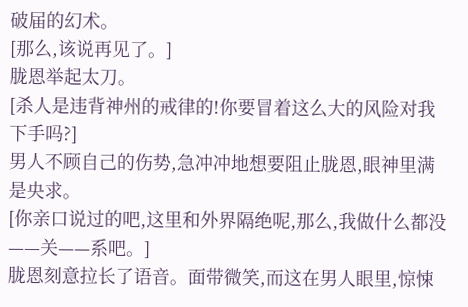破届的幻术。
[那么,该说再见了。]
胧恩举起太刀。
[杀人是违背神州的戒律的!你要冒着这么大的风险对我下手吗?]
男人不顾自己的伤势,急冲冲地想要阻止胧恩,眼神里满是央求。
[你亲口说过的吧,这里和外界隔绝呢,那么,我做什么都没——关——系吧。]
胧恩刻意拉长了语音。面带微笑,而这在男人眼里,惊悚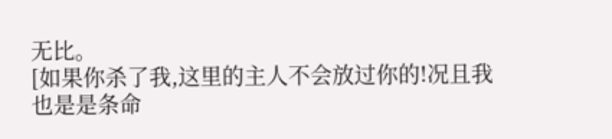无比。
[如果你杀了我,这里的主人不会放过你的!况且我也是是条命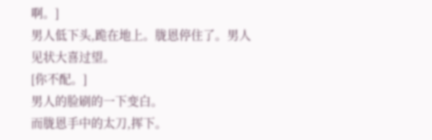啊。]
男人低下头,跪在地上。胧恩停住了。男人见状大喜过望。
[你不配。]
男人的脸刷的一下变白。
而胧恩手中的太刀,挥下。